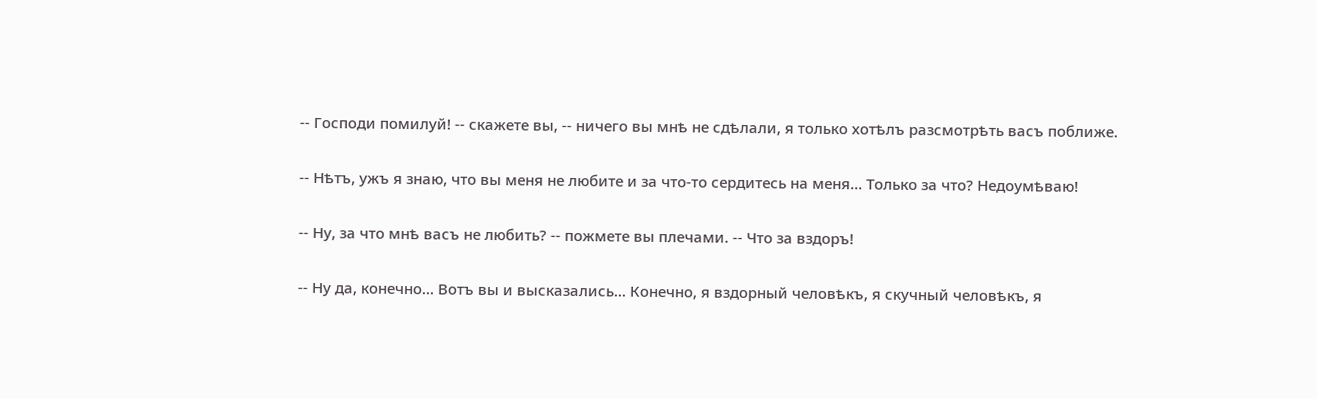-- Господи помилуй! -- скажете вы, -- ничего вы мнѣ не сдѣлали, я только хотѣлъ разсмотрѣть васъ поближе.

-- Нѣтъ, ужъ я знаю, что вы меня не любите и за что-то сердитесь на меня... Только за что? Недоумѣваю!

-- Ну, за что мнѣ васъ не любить? -- пожмете вы плечами. -- Что за вздоръ!

-- Ну да, конечно... Вотъ вы и высказались... Конечно, я вздорный человѣкъ, я скучный человѣкъ, я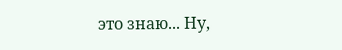это знаю... Ну,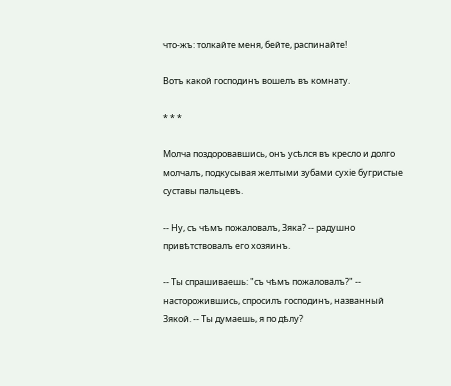что-жъ: толкайте меня, бейте, распинайте!

Вотъ какой господинъ вошелъ въ комнату.

* * *

Молча поздоровавшись, онъ усѣлся въ кресло и долго молчалъ, подкусывая желтыми зубами сухіе бугристые суставы пальцевъ.

-- Ну, съ чѣмъ пожаловалъ, Зяка? -- радушно привѣтствовалъ его хозяинъ.

-- Ты спрашиваешь: "съ чѣмъ пожаловалъ?" -- насторожившись, спросилъ господинъ, названный Зякой. -- Ты думаешь, я по дѣлу?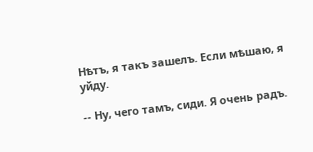Нѣтъ, я такъ зашелъ. Если мѣшаю, я уйду.

-- Ну, чего тамъ, сиди. Я очень радъ.